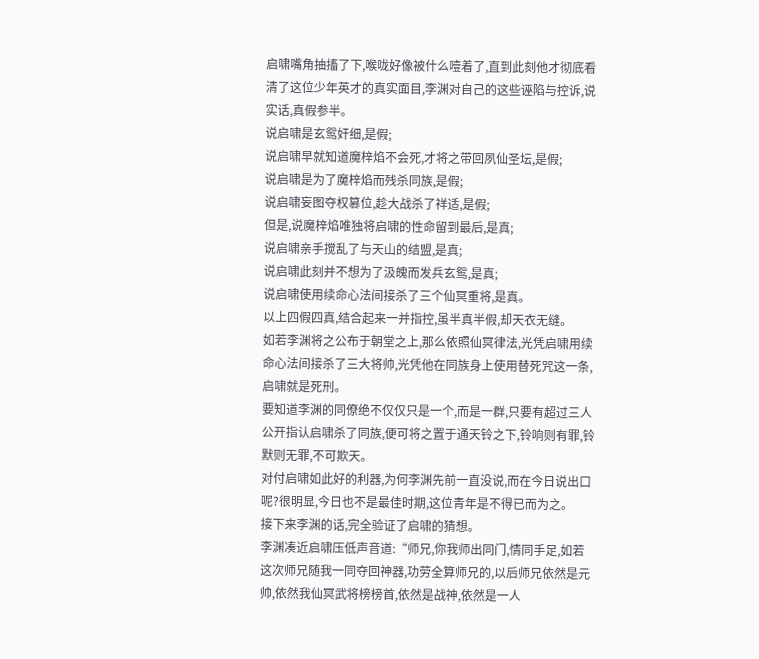启啸嘴角抽搐了下,喉咙好像被什么噎着了,直到此刻他才彻底看清了这位少年英才的真实面目,李渊对自己的这些诬陷与控诉,说实话,真假参半。
说启啸是玄鸳奸细,是假;
说启啸早就知道魔梓焰不会死,才将之带回夙仙圣坛,是假;
说启啸是为了魔梓焰而残杀同族,是假;
说启啸妄图夺权篡位,趁大战杀了祥适,是假;
但是,说魔梓焰唯独将启啸的性命留到最后,是真;
说启啸亲手搅乱了与天山的结盟,是真;
说启啸此刻并不想为了汲魄而发兵玄鸳,是真;
说启啸使用续命心法间接杀了三个仙冥重将,是真。
以上四假四真,结合起来一并指控,虽半真半假,却天衣无缝。
如若李渊将之公布于朝堂之上,那么依照仙冥律法,光凭启啸用续命心法间接杀了三大将帅,光凭他在同族身上使用替死咒这一条,启啸就是死刑。
要知道李渊的同僚绝不仅仅只是一个,而是一群,只要有超过三人公开指认启啸杀了同族,便可将之置于通天铃之下,铃响则有罪,铃默则无罪,不可欺天。
对付启啸如此好的利器,为何李渊先前一直没说,而在今日说出口呢?很明显,今日也不是最佳时期,这位青年是不得已而为之。
接下来李渊的话,完全验证了启啸的猜想。
李渊凑近启啸压低声音道:“师兄,你我师出同门,情同手足,如若这次师兄随我一同夺回神器,功劳全算师兄的,以后师兄依然是元帅,依然我仙冥武将榜榜首,依然是战神,依然是一人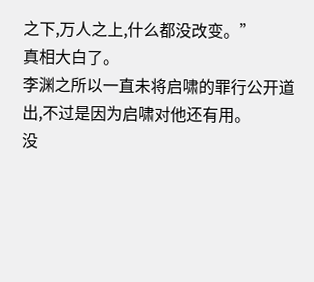之下,万人之上,什么都没改变。”
真相大白了。
李渊之所以一直未将启啸的罪行公开道出,不过是因为启啸对他还有用。
没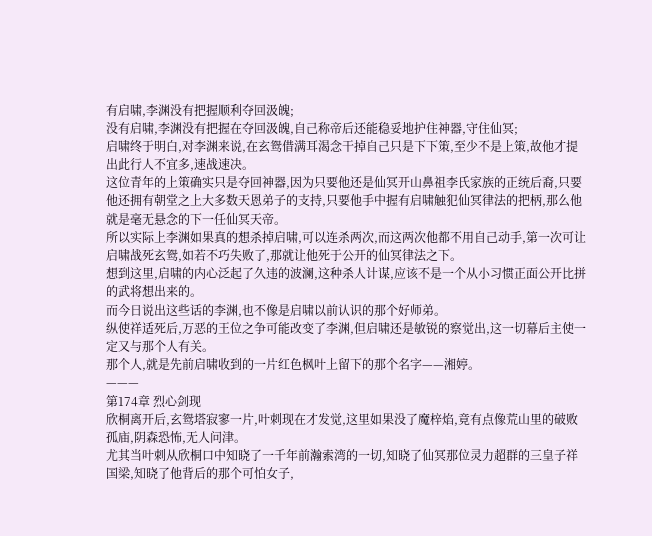有启啸,李渊没有把握顺利夺回汲魄;
没有启啸,李渊没有把握在夺回汲魄,自己称帝后还能稳妥地护住神器,守住仙冥;
启啸终于明白,对李渊来说,在玄鸳借满耳渴念干掉自己只是下下策,至少不是上策,故他才提出此行人不宜多,速战速决。
这位青年的上策确实只是夺回神器,因为只要他还是仙冥开山鼻祖李氏家族的正统后裔,只要他还拥有朝堂之上大多数天恩弟子的支持,只要他手中握有启啸触犯仙冥律法的把柄,那么他就是毫无悬念的下一任仙冥天帝。
所以实际上李渊如果真的想杀掉启啸,可以连杀两次,而这两次他都不用自己动手,第一次可让启啸战死玄鸳,如若不巧失败了,那就让他死于公开的仙冥律法之下。
想到这里,启啸的内心泛起了久违的波澜,这种杀人计谋,应该不是一个从小习惯正面公开比拼的武将想出来的。
而今日说出这些话的李渊,也不像是启啸以前认识的那个好师弟。
纵使祥适死后,万恶的王位之争可能改变了李渊,但启啸还是敏锐的察觉出,这一切幕后主使一定又与那个人有关。
那个人,就是先前启啸收到的一片红色枫叶上留下的那个名字——湘婷。
———
第174章 烈心剑现
欣桐离开后,玄鸳塔寂寥一片,叶刺现在才发觉,这里如果没了魔梓焰,竟有点像荒山里的破败孤庙,阴森恐怖,无人问津。
尤其当叶刺从欣桐口中知晓了一千年前瀚索湾的一切,知晓了仙冥那位灵力超群的三皇子祥国梁,知晓了他背后的那个可怕女子,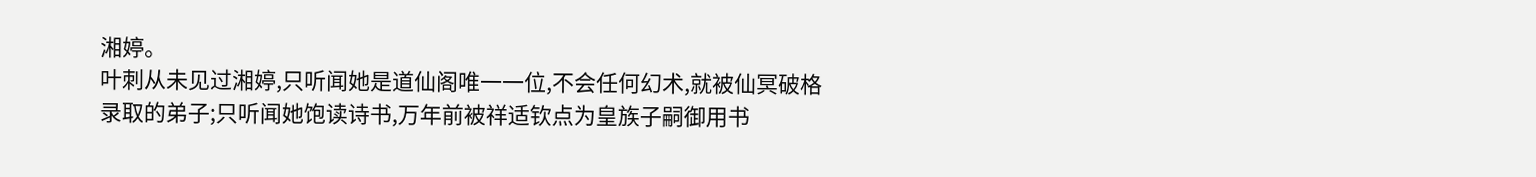湘婷。
叶刺从未见过湘婷,只听闻她是道仙阁唯一一位,不会任何幻术,就被仙冥破格录取的弟子;只听闻她饱读诗书,万年前被祥适钦点为皇族子嗣御用书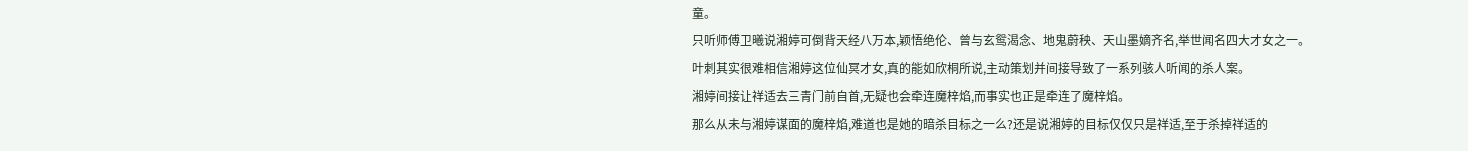童。
只听师傅卫曦说湘婷可倒背天经八万本,颖悟绝伦、曾与玄鸳渴念、地鬼蔚秧、天山墨嫡齐名,举世闻名四大才女之一。
叶刺其实很难相信湘婷这位仙冥才女,真的能如欣桐所说,主动策划并间接导致了一系列骇人听闻的杀人案。
湘婷间接让祥适去三青门前自首,无疑也会牵连魔梓焰,而事实也正是牵连了魔梓焰。
那么从未与湘婷谋面的魔梓焰,难道也是她的暗杀目标之一么?还是说湘婷的目标仅仅只是祥适,至于杀掉祥适的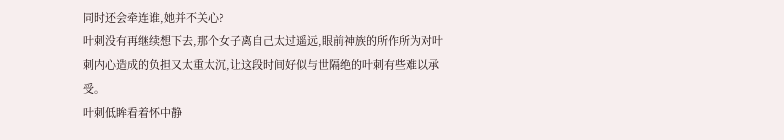同时还会牵连谁,她并不关心?
叶刺没有再继续想下去,那个女子离自己太过遥远,眼前神族的所作所为对叶刺内心造成的负担又太重太沉,让这段时间好似与世隔绝的叶刺有些难以承受。
叶刺低眸看着怀中静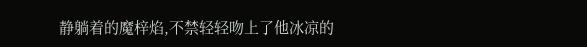静躺着的魔梓焰,不禁轻轻吻上了他冰凉的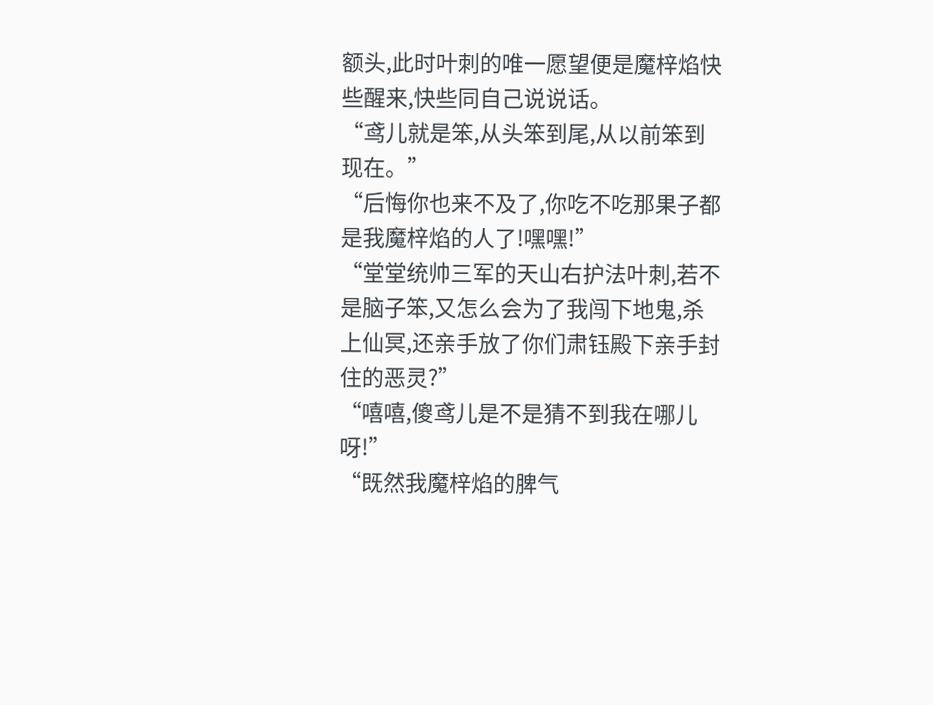额头,此时叶刺的唯一愿望便是魔梓焰快些醒来,快些同自己说说话。
“鸢儿就是笨,从头笨到尾,从以前笨到现在。”
“后悔你也来不及了,你吃不吃那果子都是我魔梓焰的人了!嘿嘿!”
“堂堂统帅三军的天山右护法叶刺,若不是脑子笨,又怎么会为了我闯下地鬼,杀上仙冥,还亲手放了你们肃钰殿下亲手封住的恶灵?”
“嘻嘻,傻鸢儿是不是猜不到我在哪儿呀!”
“既然我魔梓焰的脾气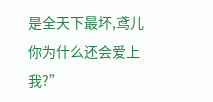是全天下最坏,鸢儿你为什么还会爱上我?”